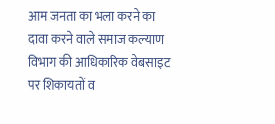आम जनता का भला करने का दावा करने वाले समाज कल्याण विभाग की आधिकारिक वेबसाइट पर शिकायतों व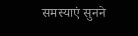समस्याएं सुनने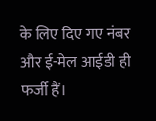के लिए दिए गए नंबर और ई-मेल आईडी ही फर्जी हैं।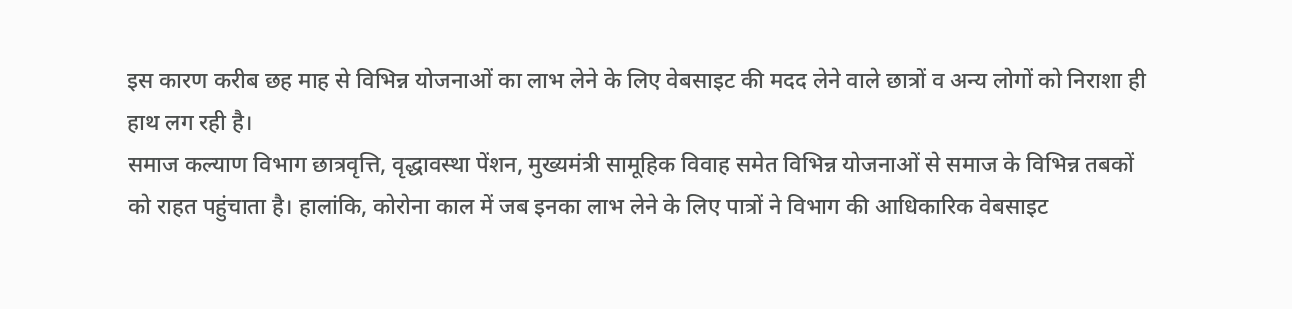इस कारण करीब छह माह से विभिन्न योजनाओं का लाभ लेने के लिए वेबसाइट की मदद लेने वाले छात्रों व अन्य लोगों को निराशा ही हाथ लग रही है।
समाज कल्याण विभाग छात्रवृत्ति, वृद्धावस्था पेंशन, मुख्यमंत्री सामूहिक विवाह समेत विभिन्न योजनाओं से समाज के विभिन्न तबकों को राहत पहुंचाता है। हालांकि, कोरोना काल में जब इनका लाभ लेने के लिए पात्रों ने विभाग की आधिकारिक वेबसाइट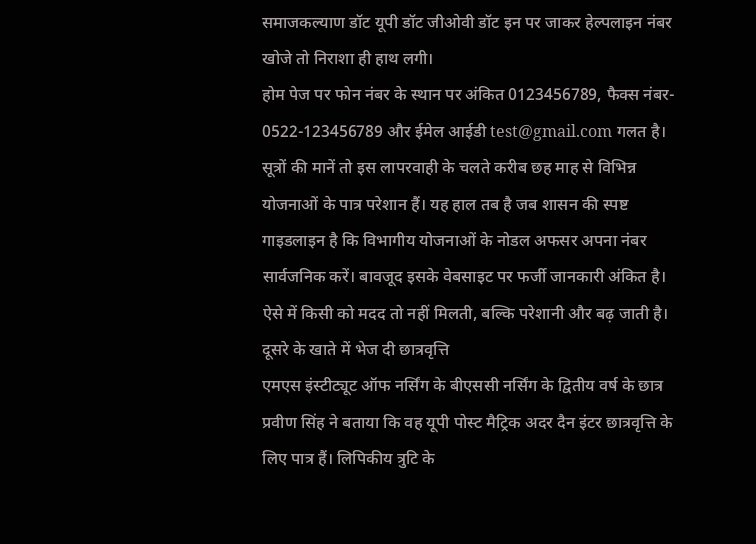समाजकल्याण डॉट यूपी डॉट जीओवी डॉट इन पर जाकर हेल्पलाइन नंबर खोजे तो निराशा ही हाथ लगी।
होम पेज पर फोन नंबर के स्थान पर अंकित 0123456789, फैक्स नंबर- 0522-123456789 और ईमेल आईडी test@gmail.com गलत है। सूत्रों की मानें तो इस लापरवाही के चलते करीब छह माह से विभिन्न योजनाओं के पात्र परेशान हैं। यह हाल तब है जब शासन की स्पष्ट गाइडलाइन है कि विभागीय योजनाओं के नोडल अफसर अपना नंबर सार्वजनिक करें। बावजूद इसके वेबसाइट पर फर्जी जानकारी अंकित है। ऐसे में किसी को मदद तो नहीं मिलती, बल्कि परेशानी और बढ़ जाती है।
दूसरे के खाते में भेज दी छात्रवृत्ति
एमएस इंस्टीट्यूट ऑफ नर्सिंग के बीएससी नर्सिंग के द्वितीय वर्ष के छात्र प्रवीण सिंह ने बताया कि वह यूपी पोस्ट मैट्रिक अदर दैन इंटर छात्रवृत्ति के लिए पात्र हैं। लिपिकीय त्रुटि के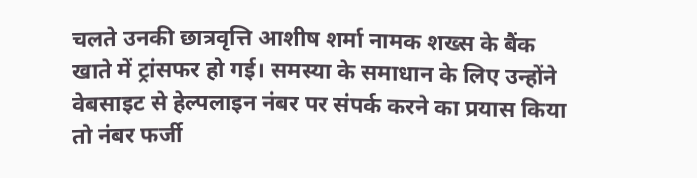चलते उनकी छात्रवृत्ति आशीष शर्मा नामक शख्स के बैंक खाते में ट्रांसफर हो गई। समस्या के समाधान के लिए उन्होंने वेबसाइट से हेल्पलाइन नंबर पर संपर्क करने का प्रयास किया तो नंबर फर्जी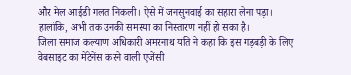और मेल आईडी गलत निकली। ऐसे में जनसुनवाई का सहारा लेना पड़ा। हालांकि, अभी तक उनकी समस्या का निस्तारण नहीं हो सका है।
जिला समाज कल्याण अधिकारी अमरनाथ यति ने कहा कि इस गड़बड़ी के लिए वेबसाइट का मेंटेनेंस करने वाली एजेंसी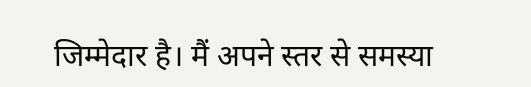जिम्मेदार है। मैं अपने स्तर से समस्या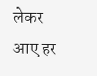लेकर आए हर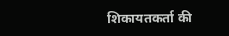शिकायतकर्ता की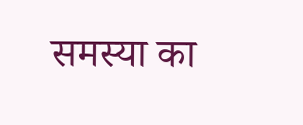समस्या का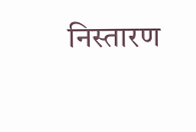निस्तारण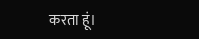करता हूं।